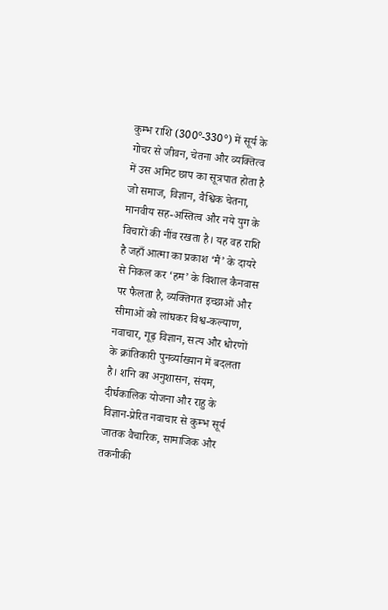कुम्भ राशि (300°-330°) में सूर्य के गोचर से जीवन, चेतना और व्यक्तित्व में उस अमिट छाप का सूत्रपात होता है जो समाज, विज्ञान, वैश्विक चेतना, मानवीय सह-अस्तित्व और नये युग के विचारों की नींव रखता है। यह वह राशि है जहाँ आत्मा का प्रकाश ‘मैं’ के दायरे से निकल कर ‘हम’ के विशाल कैनवास पर फैलता है, व्यक्तिगत इच्छाओं और सीमाओं को लांघकर विश्व-कल्याण, नवाचार, गूढ़ विज्ञान, सत्य और धोरणों के क्रांतिकारी पुनर्व्याख्यान में बदलता है। शनि का अनुशासन, संयम, दीर्घकालिक योजना और राहु के विज्ञान-प्रेरित नवाचार से कुम्भ सूर्य जातक वैचारिक, सामाजिक और तकनीकी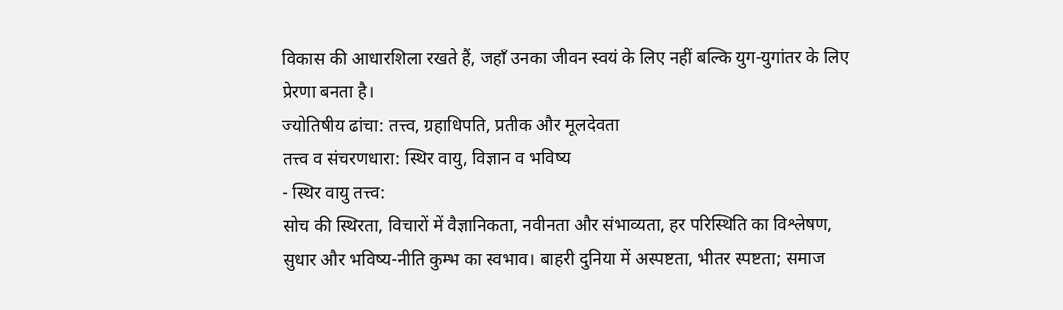विकास की आधारशिला रखते हैं, जहाँ उनका जीवन स्वयं के लिए नहीं बल्कि युग-युगांतर के लिए प्रेरणा बनता है।
ज्योतिषीय ढांचा: तत्त्व, ग्रहाधिपति, प्रतीक और मूलदेवता
तत्त्व व संचरणधारा: स्थिर वायु, विज्ञान व भविष्य
- स्थिर वायु तत्त्व:
सोच की स्थिरता, विचारों में वैज्ञानिकता, नवीनता और संभाव्यता, हर परिस्थिति का विश्लेषण, सुधार और भविष्य-नीति कुम्भ का स्वभाव। बाहरी दुनिया में अस्पष्टता, भीतर स्पष्टता; समाज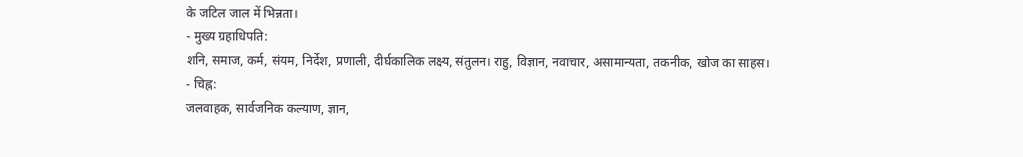के जटिल जाल में भिन्नता।
- मुख्य ग्रहाधिपति:
शनि, समाज, कर्म, संयम, निर्देश, प्रणाली, दीर्घकालिक लक्ष्य, संतुलन। राहु, विज्ञान, नवाचार, असामान्यता, तकनीक, खोज का साहस।
- चिह्न:
जलवाहक, सार्वजनिक कल्याण, ज्ञान,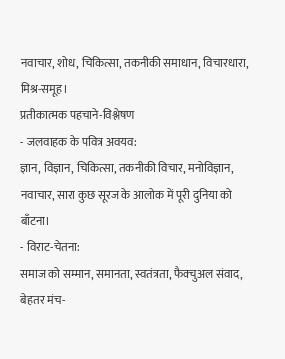नवाचार, शोध, चिकित्सा, तकनीकी समाधान, विचारधारा, मिश्र-समूह।
प्रतीकात्मक पहचाने-विश्लेषण
- जलवाहक के पवित्र अवयव:
ज्ञान, विज्ञान, चिकित्सा, तकनीकी विचार, मनोविज्ञान, नवाचार, सारा कुछ सूरज के आलोक में पूरी दुनिया को बाँटना।
- विराट-चेतना:
समाज को सम्मान, समानता, स्वतंत्रता, फैक्चुअल संवाद, बेहतर मंच-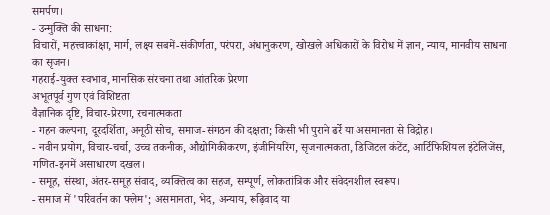समर्पण।
- उन्मुक्ति की साधना:
विचारों, महत्त्वाकांक्षा, मार्ग, लक्ष्य सबमें-संकीर्णता, परंपरा, अंधानुकरण, खोखले अधिकारों के विरोध में ज्ञान, न्याय, मानवीय साधना का सृजन।
गहराई-युक्त स्वभाव, मानसिक संरचना तथा आंतरिक प्रेरणा
अभूतपूर्व गुण एवं विशिष्टता
वैज्ञानिक दृष्टि, विचार-प्रेरणा, रचनात्मकता
- गहन कल्पना, दूरदर्शिता, अनूठी सोच, समाज-संगठन की दक्षता; किसी भी पुराने ढर्रे या असमानता से विद्रोह।
- नवीन प्रयोग, विचार-चर्चा, उच्च तकनीक, औद्योगिकीकरण, इंजीनियरिंग, सृजनात्मकता, डिजिटल कंटेंट, आर्टिफिशियल इंटेलिजेंस, गणित-इनमें असाधारण दखल।
- समूह, संस्था, अंतर-समूह संवाद, व्यक्तित्व का सहज, सम्पूर्ण, लोकतांत्रिक और संवेदनशील स्वरूप।
- समाज में 'परिवर्तन का फ्लेम'; असमानता, भेद, अन्याय, रूढ़िवाद या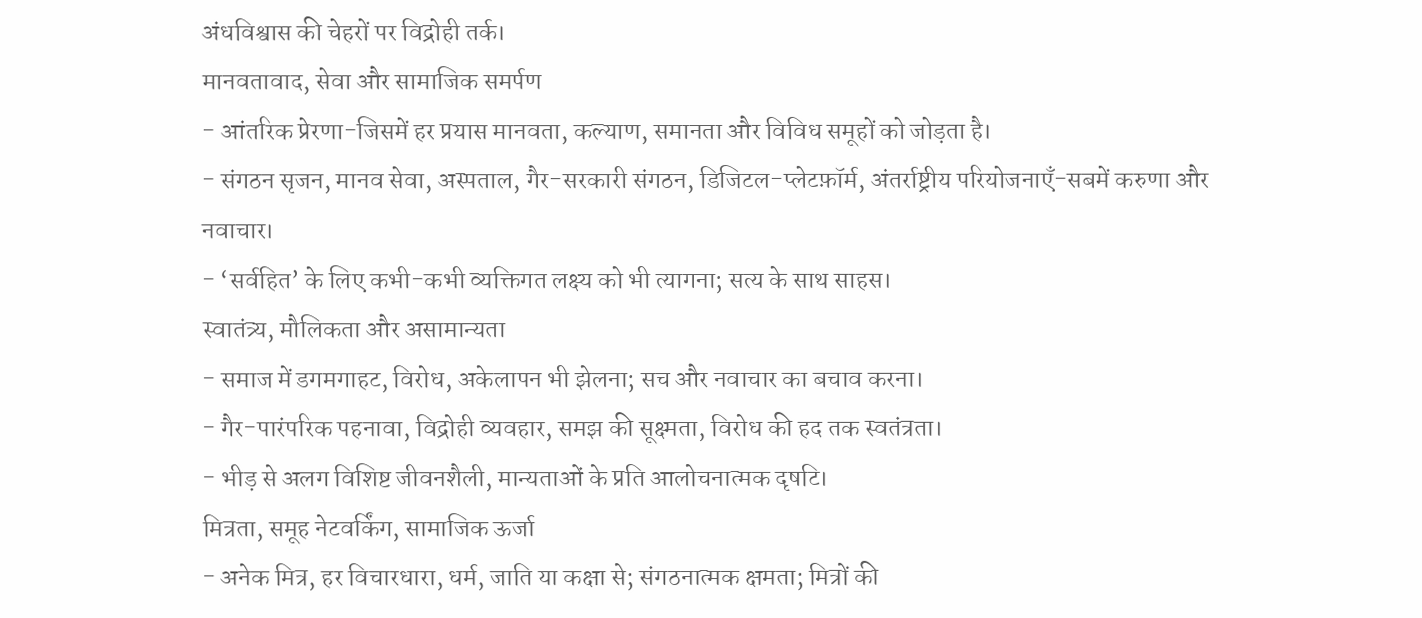अंधविश्वास की चेहरों पर विद्रोही तर्क।
मानवतावाद, सेवा और सामाजिक समर्पण
- आंतरिक प्रेरणा-जिसमें हर प्रयास मानवता, कल्याण, समानता और विविध समूहों को जोड़ता है।
- संगठन सृजन, मानव सेवा, अस्पताल, गैर-सरकारी संगठन, डिजिटल-प्लेटफ़ॉर्म, अंतर्राष्ट्रीय परियोजनाएँ-सबमें करुणा और नवाचार।
- ‘सर्वहित’ के लिए कभी-कभी व्यक्तिगत लक्ष्य को भी त्यागना; सत्य के साथ साहस।
स्वातंत्र्य, मौलिकता और असामान्यता
- समाज में डगमगाहट, विरोध, अकेलापन भी झेलना; सच और नवाचार का बचाव करना।
- गैर-पारंपरिक पहनावा, विद्रोही व्यवहार, समझ की सूक्ष्मता, विरोध की हद तक स्वतंत्रता।
- भीड़ से अलग विशिष्ट जीवनशैली, मान्यताओं के प्रति आलोचनात्मक दृषटि।
मित्रता, समूह नेटवर्किंग, सामाजिक ऊर्जा
- अनेक मित्र, हर विचारधारा, धर्म, जाति या कक्षा से; संगठनात्मक क्षमता; मित्रों की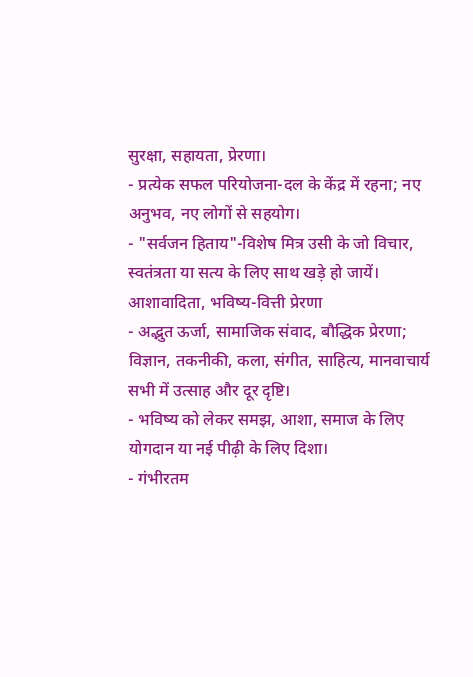सुरक्षा, सहायता, प्रेरणा।
- प्रत्येक सफल परियोजना-दल के केंद्र में रहना; नए अनुभव, नए लोगों से सहयोग।
- "सर्वजन हिताय"-विशेष मित्र उसी के जो विचार, स्वतंत्रता या सत्य के लिए साथ खड़े हो जायें।
आशावादिता, भविष्य-वित्ती प्रेरणा
- अद्भुत ऊर्जा, सामाजिक संवाद, बौद्धिक प्रेरणा; विज्ञान, तकनीकी, कला, संगीत, साहित्य, मानवाचार्य सभी में उत्साह और दूर दृष्टि।
- भविष्य को लेकर समझ, आशा, समाज के लिए योगदान या नई पीढ़ी के लिए दिशा।
- गंभीरतम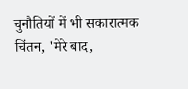चुनौतियों में भी सकारात्मक चिंतन, 'मेरे बाद,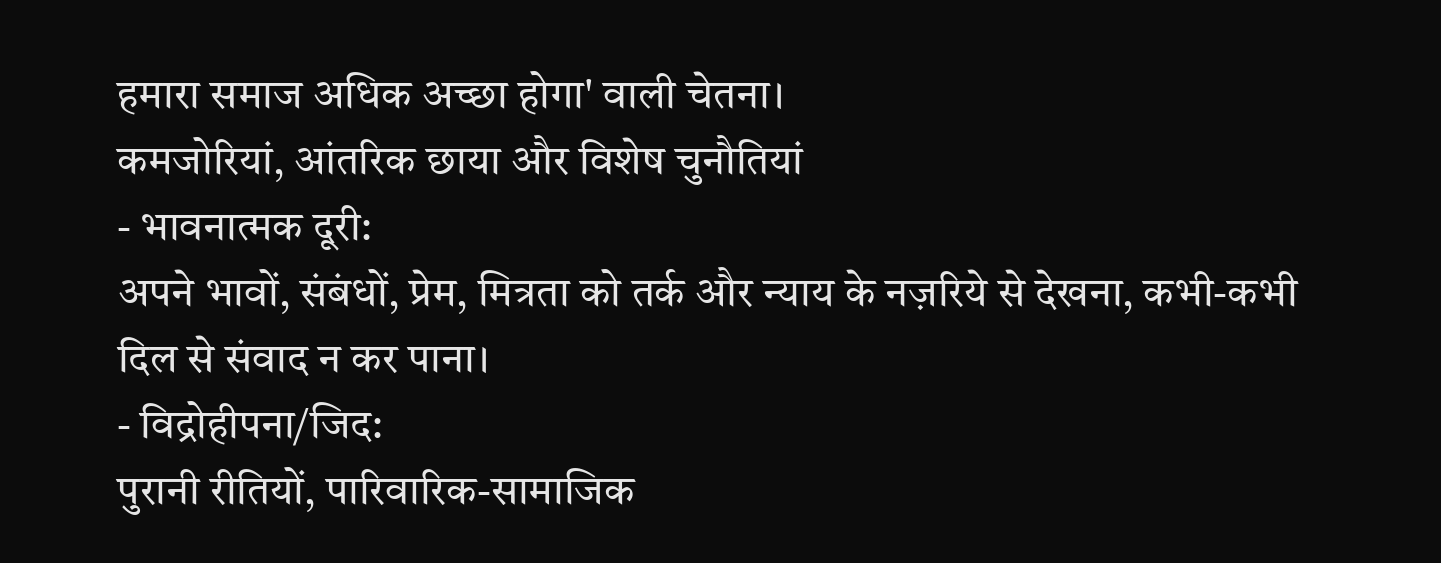हमारा समाज अधिक अच्छा होगा' वाली चेतना।
कमजोरियां, आंतरिक छाया और विशेष चुनौतियां
- भावनात्मक दूरी:
अपने भावों, संबंधों, प्रेम, मित्रता को तर्क और न्याय के नज़रिये से देखना, कभी-कभी दिल से संवाद न कर पाना।
- विद्रोहीपना/जिद:
पुरानी रीतियों, पारिवारिक-सामाजिक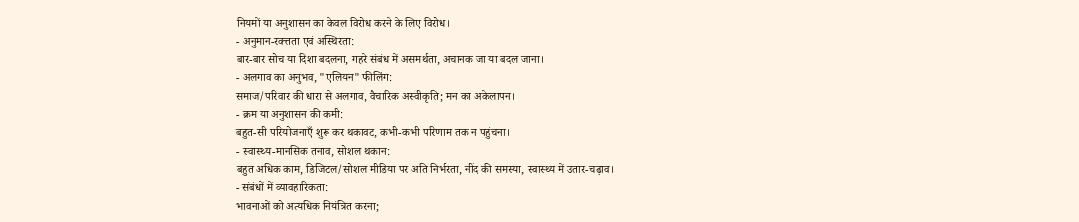नियमों या अनुशासन का केवल विरोध करने के लिए विरोध।
- अनुमान-रक्त्तता एवं अस्थिरता:
बार-बार सोच या दिशा बदलना, गहरे संबंध में असमर्थता, अचानक जा या बदल जाना।
- अलगाव का अनुभव, "एलियन" फीलिंग:
समाज/परिवार की धारा से अलगाव, वैचारिक अस्वीकृति; मन का अकेलापन।
- क्रम या अनुशासन की कमी:
बहुत-सी परियोजनाएँ शुरू कर थकावट, कभी-कभी परिणाम तक न पहुंचना।
- स्वास्थ्य-मानसिक तनाव, सोशल थकान:
बहुत अधिक काम, डिजिटल/सोशल मीडिया पर अति निर्भरता, नींद की समस्या, स्वास्थ्य में उतार-चढ़ाव।
- संबंधों में व्यावहारिकता:
भावनाओं को अत्यधिक नियंत्रित करना;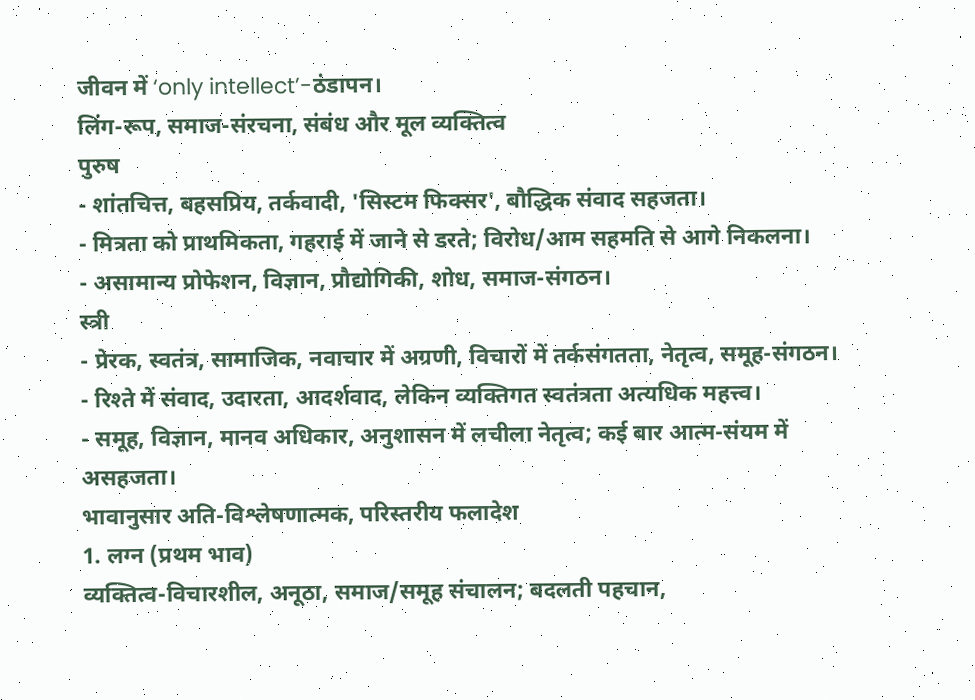जीवन में ‘only intellect’-ठंडापन।
लिंग-रूप, समाज-संरचना, संबंध और मूल व्यक्तित्व
पुरुष
- शांतचित्त, बहसप्रिय, तर्कवादी, 'सिस्टम फिक्सर', बौद्धिक संवाद सहजता।
- मित्रता को प्राथमिकता, गहराई में जाने से डरते; विरोध/आम सहमति से आगे निकलना।
- असामान्य प्रोफेशन, विज्ञान, प्रौद्योगिकी, शोध, समाज-संगठन।
स्त्री
- प्रेरक, स्वतंत्र, सामाजिक, नवाचार में अग्रणी, विचारों में तर्कसंगतता, नेतृत्व, समूह-संगठन।
- रिश्ते में संवाद, उदारता, आदर्शवाद, लेकिन व्यक्तिगत स्वतंत्रता अत्यधिक महत्त्व।
- समूह, विज्ञान, मानव अधिकार, अनुशासन में लचीला नेतृत्व; कई बार आत्म-संयम में असहजता।
भावानुसार अति-विश्लेषणात्मक, परिस्तरीय फलादेश
1. लग्न (प्रथम भाव)
व्यक्तित्व-विचारशील, अनूठा, समाज/समूह संचालन; बदलती पहचान,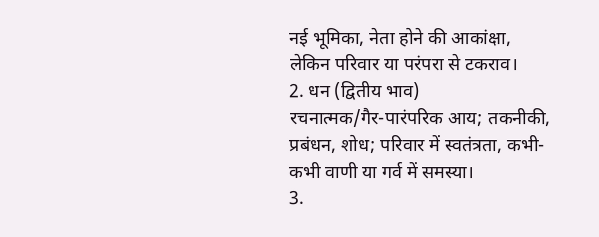नई भूमिका, नेता होने की आकांक्षा, लेकिन परिवार या परंपरा से टकराव।
2. धन (द्वितीय भाव)
रचनात्मक/गैर-पारंपरिक आय; तकनीकी, प्रबंधन, शोध; परिवार में स्वतंत्रता, कभी-कभी वाणी या गर्व में समस्या।
3.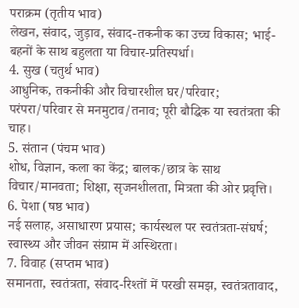पराक्रम (तृतीय भाव)
लेखन, संवाद, जुड़ाव, संवाद-तकनीक का उच्च विकास; भाई-बहनों के साथ बहुलता या विचार-प्रतिस्पर्धा।
4. सुख (चतुर्थ भाव)
आधुनिक, तकनीकी और विचारशील घर/परिवार; परंपरा/परिवार से मनमुटाव/तनाव; पूरी बौद्धिक या स्वतंत्रता की चाह।
5. संतान (पंचम भाव)
शोध, विज्ञान, कला का केंद्र; बालक/छात्र के साथ विचार/मानवता; शिक्षा, सृजनशीलता, मित्रता की ओर प्रवृत्ति।
6. पेशा (षष्ठ भाव)
नई सलाह, असाधारण प्रयास; कार्यस्थल पर स्वतंत्रता-संघर्ष; स्वास्थ्य और जीवन संग्राम में अस्थिरता।
7. विवाह (सप्तम भाव)
समानता, स्वतंत्रता, संवाद-रिश्तों में परखी समझ, स्वतंत्रतावाद,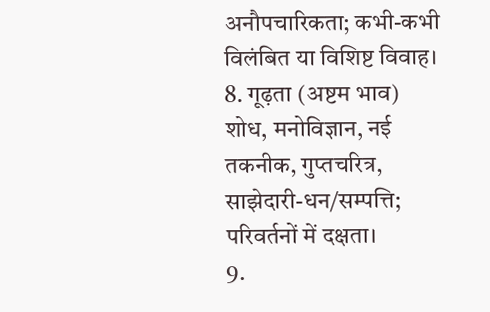अनौपचारिकता; कभी-कभी विलंबित या विशिष्ट विवाह।
8. गूढ़ता (अष्टम भाव)
शोध, मनोविज्ञान, नई तकनीक, गुप्तचरित्र, साझेदारी-धन/सम्पत्ति; परिवर्तनों में दक्षता।
9.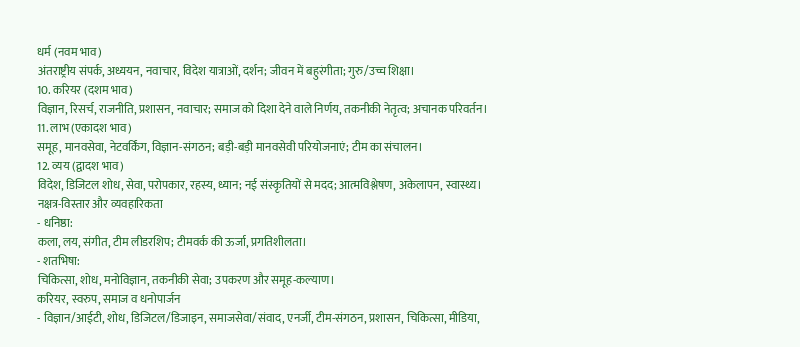धर्म (नवम भाव)
अंतराष्ट्रीय संपर्क, अध्ययन, नवाचार, विदेश यात्राओं, दर्शन; जीवन में बहुरंगीता; गुरु/उच्च शिक्षा।
10. करियर (दशम भाव)
विज्ञान, रिसर्च, राजनीति, प्रशासन, नवाचार; समाज को दिशा देने वाले निर्णय, तकनीकी नेतृत्व; अचानक परिवर्तन।
11. लाभ (एकादश भाव)
समूह, मानवसेवा, नेटवर्किंग, विज्ञान-संगठन; बड़ी-बड़ी मानवसेवी परियोजनाएं; टीम का संचालन।
12. व्यय (द्वादश भाव)
विदेश, डिजिटल शोध, सेवा, परोपकार, रहस्य, ध्यान; नई संस्कृतियों से मदद; आत्मविश्लेषण, अकेलापन, स्वास्थ्य।
नक्षत्र-विस्तार और व्यवहारिकता
- धनिष्ठा:
कला, लय, संगीत, टीम लीडरशिप; टीमवर्क की ऊर्जा, प्रगतिशीलता।
- शतभिषा:
चिकित्सा, शोध, मनोविज्ञान, तकनीकी सेवा; उपकरण और समूह-कल्याण।
करियर, स्वरुप, समाज व धनोपार्जन
- विज्ञान/आईटी, शोध, डिजिटल/डिजाइन, समाजसेवा/संवाद, एनर्जी, टीम-संगठन, प्रशासन, चिकित्सा, मीडिया,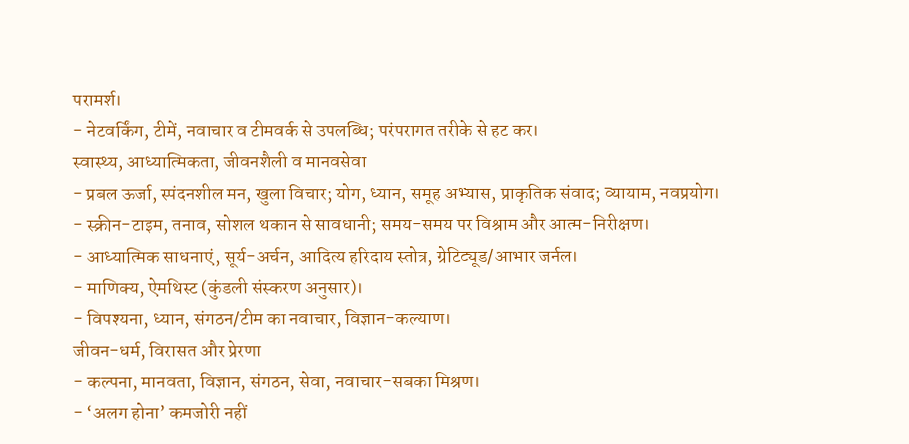परामर्श।
- नेटवर्किंग, टीमें, नवाचार व टीमवर्क से उपलब्धि; परंपरागत तरीके से हट कर।
स्वास्थ्य, आध्यात्मिकता, जीवनशैली व मानवसेवा
- प्रबल ऊर्जा, स्पंदनशील मन, खुला विचार; योग, ध्यान, समूह अभ्यास, प्राकृतिक संवाद; व्यायाम, नवप्रयोग।
- स्क्रीन-टाइम, तनाव, सोशल थकान से सावधानी; समय-समय पर विश्राम और आत्म-निरीक्षण।
- आध्यात्मिक साधनाएं, सूर्य-अर्चन, आदित्य हरिदाय स्तोत्र, ग्रेटिट्यूड/आभार जर्नल।
- माणिक्य, ऐमथिस्ट (कुंडली संस्करण अनुसार)।
- विपश्यना, ध्यान, संगठन/टीम का नवाचार, विज्ञान-कल्याण।
जीवन-धर्म, विरासत और प्रेरणा
- कल्पना, मानवता, विज्ञान, संगठन, सेवा, नवाचार-सबका मिश्रण।
- ‘अलग होना’ कमजोरी नहीं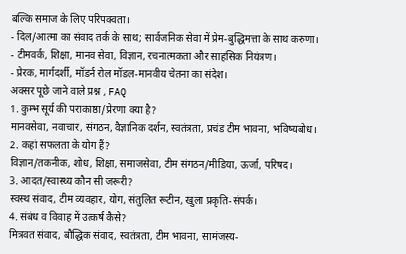बल्कि समाज के लिए परिपक्वता।
- दिल/आत्मा का संवाद तर्क के साथ; सार्वजनिक सेवा में प्रेम-बुद्धिमत्ता के साथ करुणा।
- टीमवर्क, शिक्षा, मानव सेवा, विज्ञान, रचनात्मकता और साहसिक नियंत्रण।
- प्रेरक, मार्गदर्शी, मॉडर्न रोल मॉडल-मानवीय चेतना का संदेश।
अक्सर पूछे जाने वाले प्रश्न , FAQ
1. कुम्भ सूर्य की पराकाष्ठा/प्रेरणा क्या है?
मानवसेवा, नवाचार, संगठन, वैज्ञानिक दर्शन, स्वतंत्रता, प्रचंड टीम भावना, भविष्यबोध।
2. कहां सफलता के योग हैं?
विज्ञान/तकनीक, शोध, शिक्षा, समाजसेवा, टीम संगठन/मीडिया, ऊर्जा, परिषद।
3. आदत/स्वास्थ्य कौन सी जरूरी?
स्वस्थ संवाद, टीम व्यवहार, योग, संतुलित रूटीन, खुला प्रकृति-संपर्क।
4. संबंध व विवाह में उत्कर्ष कैसे?
मित्रवत संवाद, बौद्धिक संवाद, स्वतंत्रता, टीम भावना, सामंजस्य-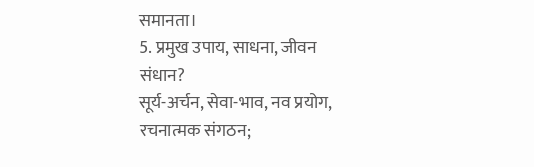समानता।
5. प्रमुख उपाय, साधना, जीवन संधान?
सूर्य-अर्चन, सेवा-भाव, नव प्रयोग, रचनात्मक संगठन;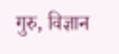गुरु, विज्ञान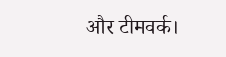और टीमवर्क।